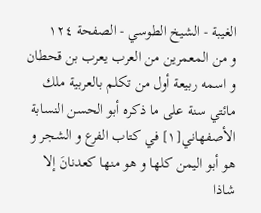الغيبة - الشيخ الطوسي - الصفحة ١٢٤
و من المعمرين من العرب يعرب بن قحطان و اسمه ربيعة أول من تكلم بالعربية ملك مائتي سنة على ما ذكره أبو الحسن النسابة الأصفهاني[١] في كتاب الفرع و الشجر و هو أبو اليمن كلها و هو منها كعدنانَ إلا شاذا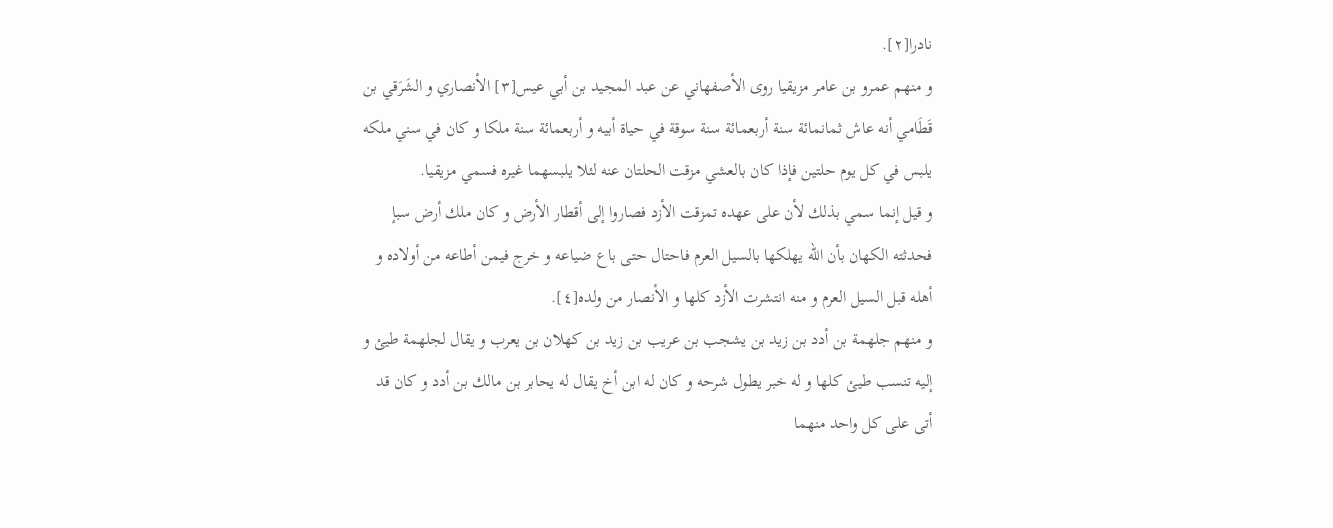نادرا[٢].
و منهم عمرو بن عامر مزيقيا روى الأصفهاني عن عبد المجيد بن أبي عيس[٣] الأنصاري و الشَرَقي بن قَطَامي أنه عاش ثمانمائة سنة أربعمائة سنة سوقة في حياة أبيه و أربعمائة سنة ملكا و كان في سني ملكه يلبس في كل يوم حلتين فإذا كان بالعشي مزقت الحلتان عنه لئلا يلبسهما غيره فسمي مزيقيا.
و قيل إنما سمي بذلك لأن على عهده تمزقت الأزد فصاروا إلى أقطار الأرض و كان ملك أرض سبإ فحدثته الكهان بأن الله يهلكها بالسيل العرم فاحتال حتى باع ضياعه و خرج فيمن أطاعه من أولاده و أهله قبل السيل العرم و منه انتشرت الأزد كلها و الأنصار من ولده[٤].
و منهم جلهمة بن أدد بن زيد بن يشجب بن عريب بن زيد بن كهلان بن يعرب و يقال لجلهمة طيئ و إليه تنسب طيئ كلها و له خبر يطول شرحه و كان له ابن أخ يقال له يحابر بن مالك بن أدد و كان قد أتى على كل واحد منهما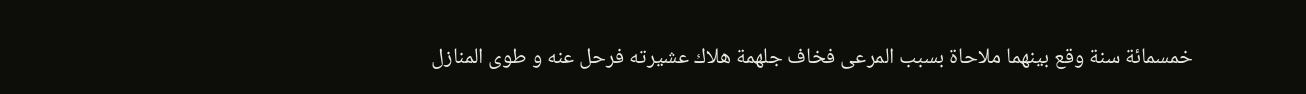خمسمائة سنة وقع بينهما ملاحاة بسبب المرعى فخاف جلهمة هلاك عشيرته فرحل عنه و طوى المنازل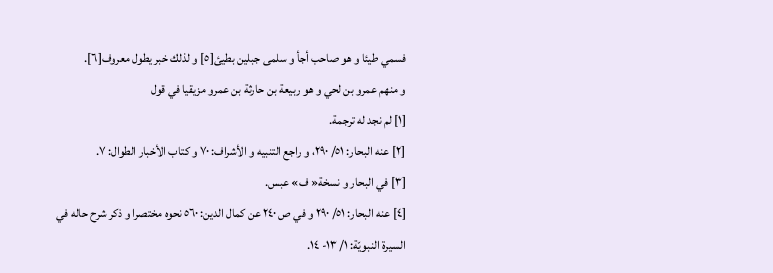فسمي طيئا و هو صاحب أجأ و سلمى جبلين بطيئ[٥] و لذلك خبر يطول معروف[٦].
و منهم عمرو بن لحي و هو ربيعة بن حارثة بن عمرو مزيقيا في قول
[١] لم نجد له ترجمة.
[٢] عنه البحار: ٥١/ ٢٩٠، و راجع التنبيه و الأشراف: ٧٠ و كتاب الأخبار الطوال: ٧.
[٣] في البحار و نسخة« ف» عبس.
[٤] عنه البحار: ٥١/ ٢٩٠ و في ص ٢٤٠ عن كمال الدين: ٥٦٠ نحوه مختصرا و ذكر شرح حاله في السيرة النبويّة: ١/ ١٣- ١٤.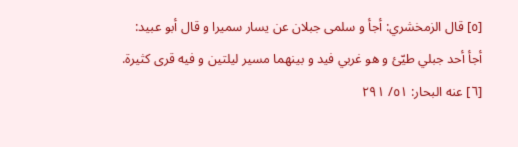[٥] قال الزمخشري: أجأ و سلمى جبلان عن يسار سميرا و قال أبو عبيد: أجأ أحد جبلي طيّئ و هو غربي فيد و بينهما مسير ليلتين و فيه قرى كثيرة.
[٦] عنه البحار: ٥١/ ٢٩١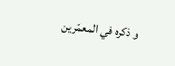و ذكره في المعمّرين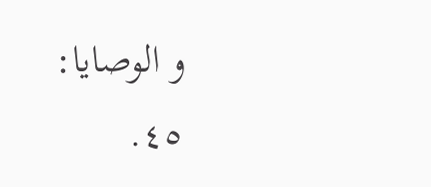و الوصايا: ٤٥.